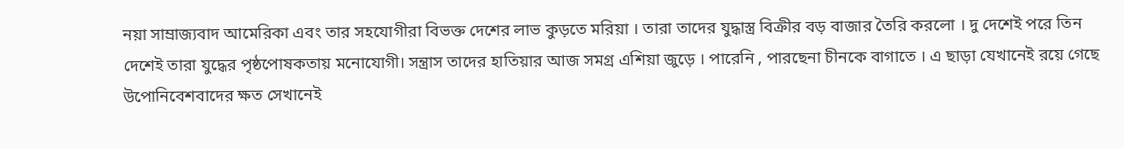নয়া সাম্রাজ্যবাদ আমেরিকা এবং তার সহযোগীরা বিভক্ত দেশের লাভ কুড়তে মরিয়া । তারা তাদের যুদ্ধাস্ত্র বিক্রীর বড় বাজার তৈরি করলো । দু দেশেই পরে তিন দেশেই তারা যুদ্ধের পৃষ্ঠপোষকতায় মনোযোগী। সন্ত্রাস তাদের হাতিয়ার আজ সমগ্র এশিয়া জুড়ে । পারেনি , পারছেনা চীনকে বাগাতে । এ ছাড়া যেখানেই রয়ে গেছে উপোনিবেশবাদের ক্ষত সেখানেই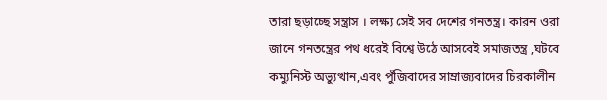তারা ছড়াচ্ছে সন্ত্রাস । লক্ষ্য সেই সব দেশের গনতন্ত্র। কারন ওরা জানে গনতন্ত্রের পথ ধরেই বিশ্বে উঠে আসবেই সমাজতন্ত্র ,ঘটবে কম্যুনিস্ট অভ্যুত্থান,এবং পুঁজিবাদের সাম্রাজ্যবাদের চিরকালীন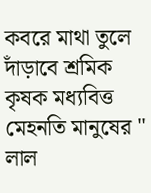কবরে মাথা তুলে দাঁড়াবে শ্রমিক কৃষক মধ্যবিত্ত মেহনতি মানুষের " লাল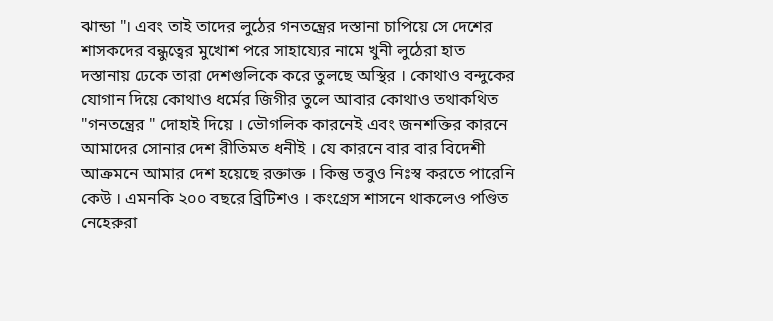ঝান্ডা "। এবং তাই তাদের লুঠের গনতন্ত্রের দস্তানা চাপিয়ে সে দেশের শাসকদের বন্ধুত্বের মুখোশ পরে সাহায্যের নামে খুনী লুঠেরা হাত দস্তানায় ঢেকে তারা দেশগুলিকে করে তুলছে অস্থির । কোথাও বন্দুকের যোগান দিয়ে কোথাও ধর্মের জিগীর তুলে আবার কোথাও তথাকথিত "গনতন্ত্রের " দোহাই দিয়ে । ভৌগলিক কারনেই এবং জনশক্তির কারনে আমাদের সোনার দেশ রীতিমত ধনীই । যে কারনে বার বার বিদেশী আক্রমনে আমার দেশ হয়েছে রক্তাক্ত । কিন্তু তবুও নিঃস্ব করতে পারেনি কেউ । এমনকি ২০০ বছরে ব্রিটিশও । কংগ্রেস শাসনে থাকলেও পণ্ডিত নেহেরুরা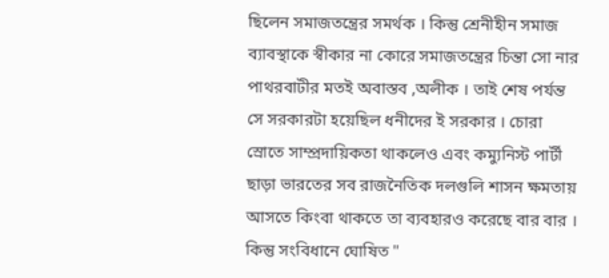ছিলেন সমাজতন্ত্রের সমর্থক । কিন্তু শ্রেনীহীন সমাজ ব্যাবস্থাকে স্বীকার না কোরে সমাজতন্ত্রের চিন্তা সো নার পাথরবাটীর মতই অবাস্তব ,অলীক । তাই শেষ পর্যন্ত সে সরকারটা হয়েছিল ধনীদের ই সরকার । চোরা স্রোতে সাম্প্রদায়িকতা থাকলেও এবং কম্যুনিস্ট পার্টী ছাড়া ভারতের সব রাজনৈতিক দলগুলি শাসন ক্ষমতায় আসতে কিংবা থাকতে তা ব্যবহারও করেছে বার বার । কিন্তু সংবিধানে ঘোষিত "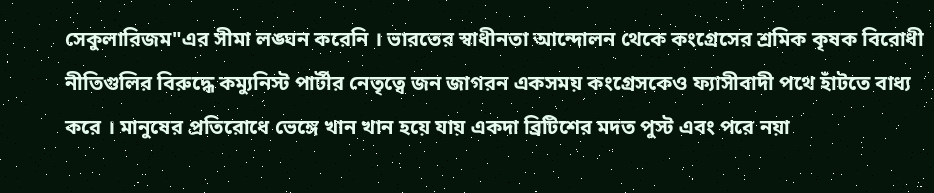সেকুলারিজম"এর সীমা লঙ্ঘন করেনি । ভারতের স্বাধীনতা আন্দোলন থেকে কংগ্রেসের শ্রমিক কৃষক বিরোধী নীতিগুলির বিরুদ্ধে কম্যুনিস্ট পার্টীর নেতৃত্বে জন জাগরন একসময় কংগ্রেসকেও ফ্যাসীবাদী পথে হাঁটতে বাধ্য করে । মানুষের প্রতিরোধে ভেঙ্গে খান খান হয়ে যায় একদা ব্রিটিশের মদত পুস্ট এবং পরে নয়া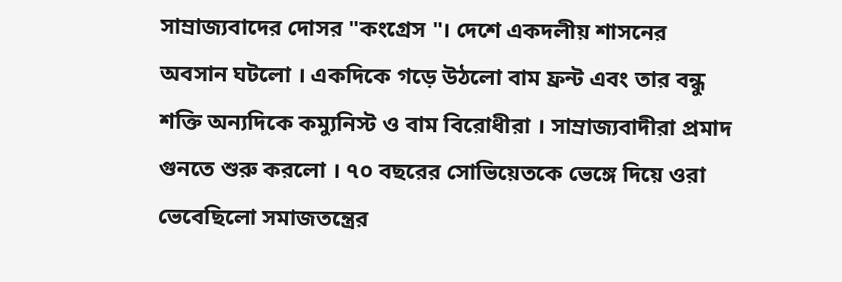সাম্রাজ্যবাদের দোসর "কংগ্রেস "। দেশে একদলীয় শাসনের অবসান ঘটলো । একদিকে গড়ে উঠলো বাম ফ্রন্ট এবং তার বন্ধু শক্তি অন্যদিকে কম্যুনিস্ট ও বাম বিরোধীরা । সাম্রাজ্যবাদীরা প্রমাদ গুনতে শুরু করলো । ৭০ বছরের সোভিয়েতকে ভেঙ্গে দিয়ে ওরা ভেবেছিলো সমাজতন্ত্রের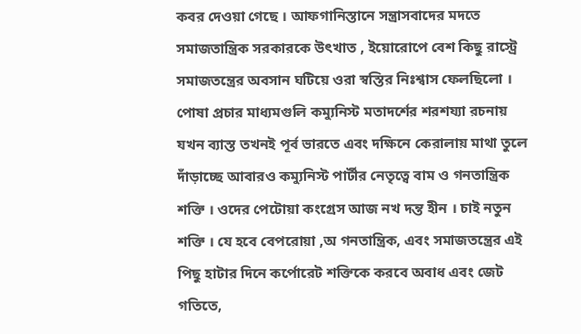কবর দেওয়া গেছে । আফগানিস্তানে সন্ত্রাসবাদের মদতে সমাজতান্ত্রিক সরকারকে উৎখাত , ইয়োরোপে বেশ কিছু রাস্ট্রে সমাজতন্ত্রের অবসান ঘটিয়ে ওরা স্বস্তির নিঃশ্বাস ফেলছিলো । পোষা প্রচার মাধ্যমগুলি কম্যুনিস্ট মতাদর্শের শরশয্যা রচনায় যখন ব্যাস্ত তখনই পূর্ব ভারতে এবং দক্ষিনে কেরালায় মাথা তুলে দাঁড়াচ্ছে আবারও কম্যুনিস্ট পার্টীর নেতৃত্বে বাম ও গনতান্ত্রিক শক্তি । ওদের পেটোয়া কংগ্রেস আজ নখ দন্ত হীন । চাই নতুন শক্তি । যে হবে বেপরোয়া ,অ গনতান্ত্রিক, এবং সমাজতন্ত্রের এই পিছু হাটার দিনে কর্পোরেট শক্তিকে করবে অবাধ এবং জেট গতিতে,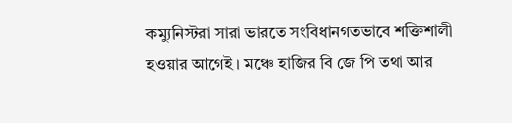কম্যুনিস্টরা সারা ভারতে সংবিধানগতভাবে শক্তিশালী হওয়ার আগেই । মঞ্চে হাজির বি জে পি তথা আর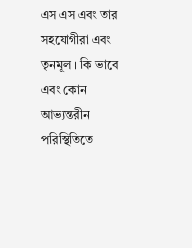এস এস এবং তার সহযোগীরা এবং তৃনমূল । কি ভাবে এবং কোন আভ্যন্তরীন পরিস্থিতিতে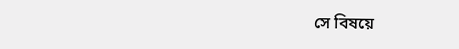সে বিষয়ে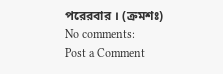পরেরবার । (ক্রমশঃ)
No comments:
Post a Comment